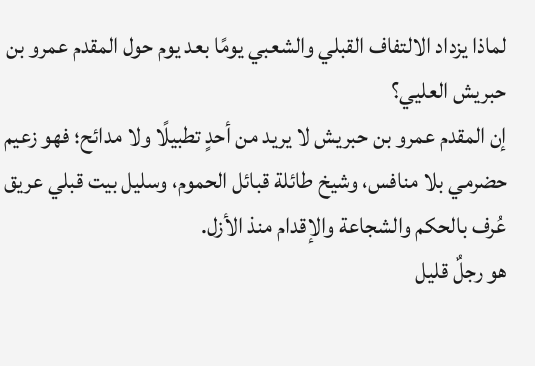لماذا يزداد الالتفاف القبلي والشعبي يومًا بعد يوم حول المقدم عمرو بن حبريش العليي؟
إن المقدم عمرو بن حبريش لا يريد من أحدٍ تطبيلًا ولا مدائح؛ فهو زعيم حضرمي بلا منافس، وشيخ طائلة قبائل الحموم، وسليل بيت قبلي عريق عُرف بالحكم والشجاعة والإقدام منذ الأزل.
هو رجلٌ قليل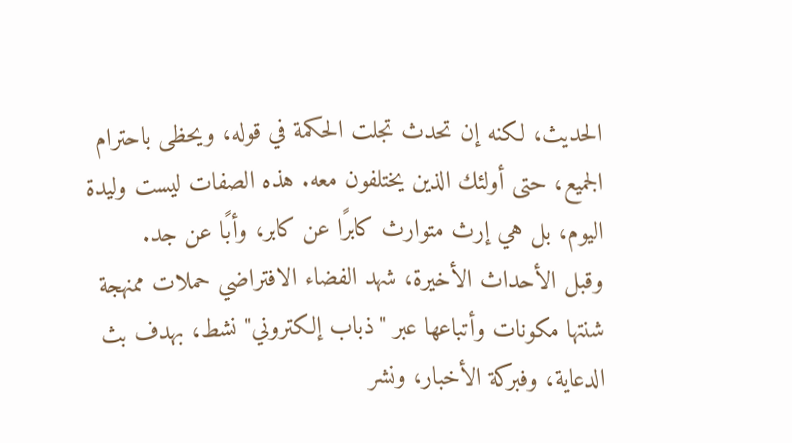الحديث، لكنه إن تحدث تجلت الحكمة في قوله، ويحظى باحترام الجميع، حتى أولئك الذين يختلفون معه. هذه الصفات ليست وليدة اليوم، بل هي إرث متوارث كابرًا عن كابر، وأبًا عن جد.
وقبل الأحداث الأخيرة، شهد الفضاء الافتراضي حملات ممنهجة شنتها مكونات وأتباعها عبر "ذباب إلكتروني" نشط، بهدف بث الدعاية، وفبركة الأخبار، ونشر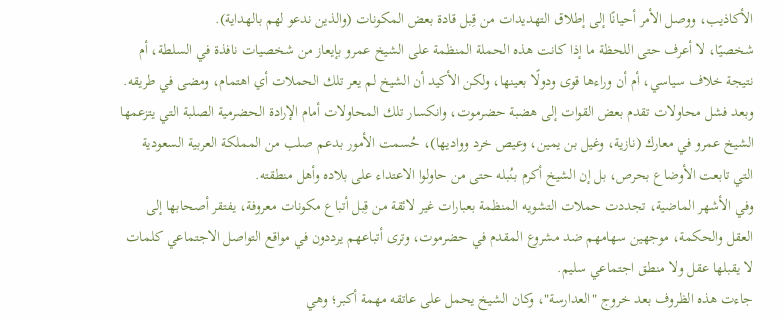الأكاذيب، ووصل الأمر أحيانًا إلى إطلاق التهديدات من قِبل قادة بعض المكونات (والذين ندعو لهم بالهداية).
شخصيًا، لا أعرف حتى اللحظة ما إذا كانت هذه الحملة المنظمة على الشيخ عمرو بإيعاز من شخصيات نافذة في السلطة، أم نتيجة خلاف سياسي، أم أن وراءها قوى ودولًا بعينها، ولكن الأكيد أن الشيخ لم يعر تلك الحملات أي اهتمام، ومضى في طريقه.
وبعد فشل محاولات تقدم بعض القوات إلى هضبة حضرموت، وانكسار تلك المحاولات أمام الإرادة الحضرمية الصلبة التي يتزعمها الشيخ عمرو في معارك (نازية، وغيل بن يمين، وعيص خرد وواديها)، حُسمت الأمور بدعم صلب من المملكة العربية السعودية التي تابعت الأوضاع بحرص، بل إن الشيخ أكرم بـنُبله حتى من حاولوا الاعتداء على بلاده وأهل منطقته.
وفي الأشهر الماضية، تجددت حملات التشويه المنظمة بعبارات غير لائقة من قِبل أتباع مكونات معروفة، يفتقر أصحابها إلى العقل والحكمة، موجهين سهامهم ضد مشروع المقدم في حضرموت، وترى أتباعهم يرددون في مواقع التواصل الاجتماعي كلمات لا يقبلها عقل ولا منطق اجتماعي سليم.
جاءت هذه الظروف بعد خروج "العدارسة"، وكان الشيخ يحمل على عاتقه مهمة أكبر؛ وهي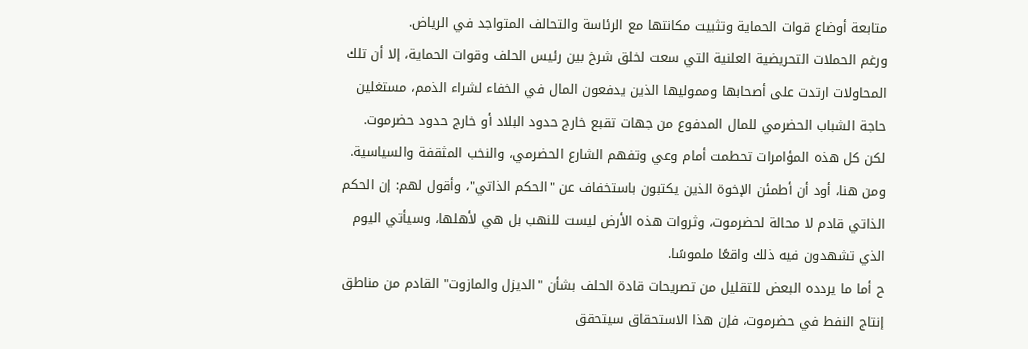متابعة أوضاع قوات الحماية وتثبيت مكانتها مع الرئاسة والتحالف المتواجد في الرياض.
ورغم الحملات التحريضية العلنية التي سعت لخلق شرخ بين رئيس الحلف وقوات الحماية، إلا أن تلك المحاولات ارتدت على أصحابها ومموليها الذين يدفعون المال في الخفاء لشراء الذمم، مستغلين حاجة الشباب الحضرمي للمال المدفوع من جهات تقبع خارج حدود البلاد أو خارج حدود حضرموت.
لكن كل هذه المؤامرات تحطمت أمام وعي وتفهم الشارع الحضرمي، والنخب المثقفة والسياسية.
ومن هنا، أود أن أطمئن الإخوة الذين يكتبون باستخفاف عن "الحكم الذاتي"، وأقول لهم: إن الحكم الذاتي قادم لا محالة لحضرموت، وثروات هذه الأرض ليست للنهب بل هي لأهلها، وسيأتي اليوم الذي تشهدون فيه ذلك واقعًا ملموسًا.
ح أما ما يردده البعض للتقليل من تصريحات قادة الحلف بشأن "الديزل والمازوت" القادم من مناطق إنتاج النفط في حضرموت، فإن هذا الاستحقاق سيتحقق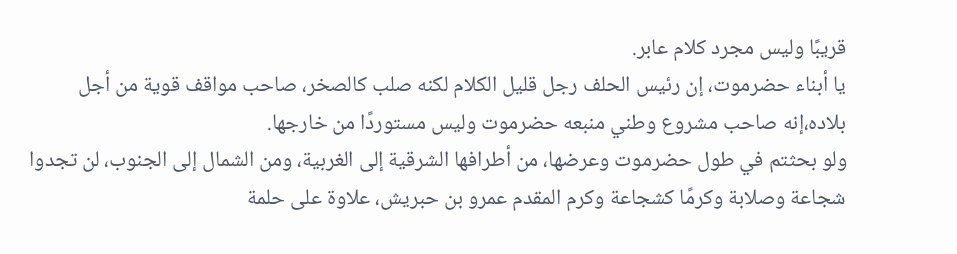قريبًا وليس مجرد كلام عابر.
يا أبناء حضرموت، إن رئيس الحلف رجل قليل الكلام لكنه صلب كالصخر، صاحب مواقف قوية من أجل بلاده،إنه صاحب مشروع وطني منبعه حضرموت وليس مستوردًا من خارجها.
ولو بحثتم في طول حضرموت وعرضها، من أطرافها الشرقية إلى الغربية، ومن الشمال إلى الجنوب، لن تجدوا شجاعة وصلابة وكرمًا كشجاعة وكرم المقدم عمرو بن حبريش، علاوة على حلمة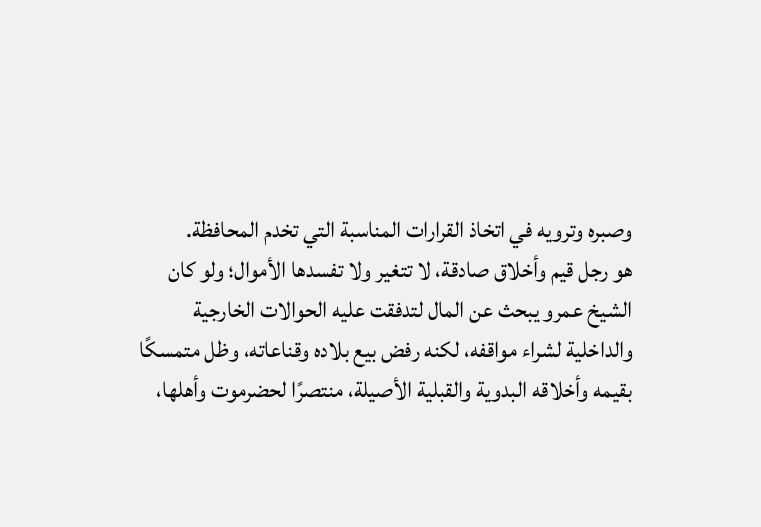وصبره وترويه في اتخاذ القرارات المناسبة التي تخدم المحافظة.
هو رجل قيم وأخلاق صادقة، لا تتغير ولا تفسدها الأموال؛ ولو كان الشيخ عمرو يبحث عن المال لتدفقت عليه الحوالات الخارجية والداخلية لشراء مواقفه، لكنه رفض بيع بلاده وقناعاته، وظل متمسكًا بقيمه وأخلاقه البدوية والقبلية الأصيلة، منتصرًا لحضرموت وأهلها،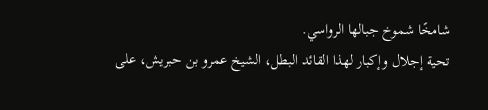شامخًا شموخ جبالها الرواسي.
تحية إجلال وإكبار لهذا القائد البطل، الشيخ عمرو بن حبريش، على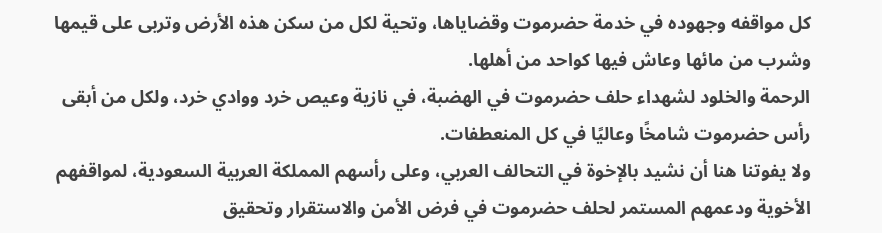كل مواقفه وجهوده في خدمة حضرموت وقضاياها، وتحية لكل من سكن هذه الأرض وتربى على قيمها وشرب من مائها وعاش فيها كواحد من أهلها.
الرحمة والخلود لشهداء حلف حضرموت في الهضبة، في نازية وعيص خرد ووادي خرد، ولكل من أبقى رأس حضرموت شامخًا وعاليًا في كل المنعطفات.
ولا يفوتنا هنا أن نشيد بالإخوة في التحالف العربي، وعلى رأسهم المملكة العربية السعودية، لمواقفهم الأخوية ودعمهم المستمر لحلف حضرموت في فرض الأمن والاستقرار وتحقيق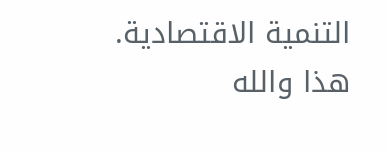التنمية الاقتصادية.
هذا والله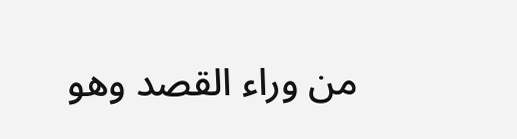من وراء القصد وهو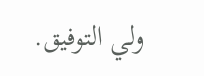ولي التوفيق.